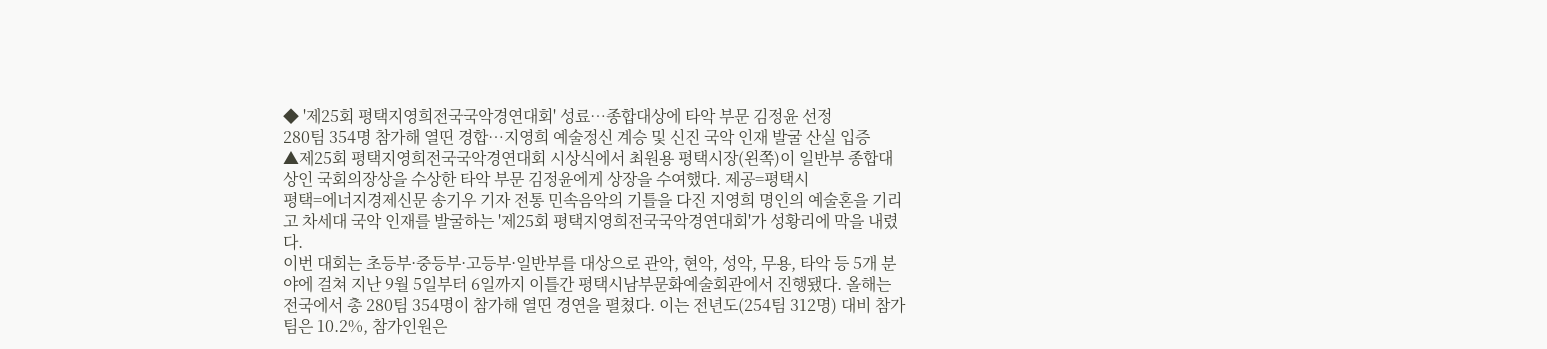◆ '제25회 평택지영희전국국악경연대회' 성료…종합대상에 타악 부문 김정윤 선정
280팀 354명 참가해 열띤 경합…지영희 예술정신 계승 및 신진 국악 인재 발굴 산실 입증
▲제25회 평택지영희전국국악경연대회 시상식에서 최원용 평택시장(왼쪽)이 일반부 종합대상인 국회의장상을 수상한 타악 부문 김정윤에게 상장을 수여했다. 제공=평택시
평택=에너지경제신문 송기우 기자 전통 민속음악의 기틀을 다진 지영희 명인의 예술혼을 기리고 차세대 국악 인재를 발굴하는 '제25회 평택지영희전국국악경연대회'가 성황리에 막을 내렸다.
이번 대회는 초등부·중등부·고등부·일반부를 대상으로 관악, 현악, 성악, 무용, 타악 등 5개 분야에 걸쳐 지난 9월 5일부터 6일까지 이틀간 평택시남부문화예술회관에서 진행됐다. 올해는 전국에서 총 280팀 354명이 참가해 열띤 경연을 펼쳤다. 이는 전년도(254팀 312명) 대비 참가팀은 10.2%, 참가인원은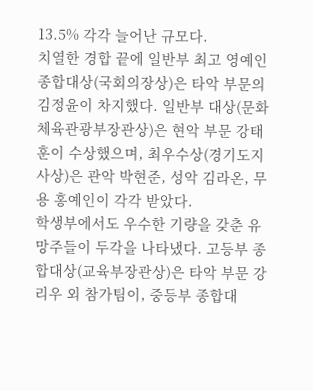13.5% 각각 늘어난 규모다.
치열한 경합 끝에 일반부 최고 영예인 종합대상(국회의장상)은 타악 부문의 김정윤이 차지했다. 일반부 대상(문화체육관광부장관상)은 현악 부문 강태훈이 수상했으며, 최우수상(경기도지사상)은 관악 박현준, 성악 김라온, 무용 홍예인이 각각 받았다.
학생부에서도 우수한 기량을 갖춘 유망주들이 두각을 나타냈다. 고등부 종합대상(교육부장관상)은 타악 부문 강리우 외 참가팀이, 중등부 종합대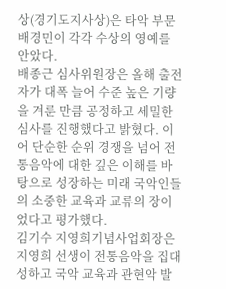상(경기도지사상)은 타악 부문 배경민이 각각 수상의 영예를 안았다.
배종근 심사위원장은 올해 출전자가 대폭 늘어 수준 높은 기량을 겨룬 만큼 공정하고 세밀한 심사를 진행했다고 밝혔다. 이어 단순한 순위 경쟁을 넘어 전통음악에 대한 깊은 이해를 바탕으로 성장하는 미래 국악인들의 소중한 교육과 교류의 장이었다고 평가했다.
김기수 지영희기념사업회장은 지영희 선생이 전통음악을 집대성하고 국악 교육과 관현악 발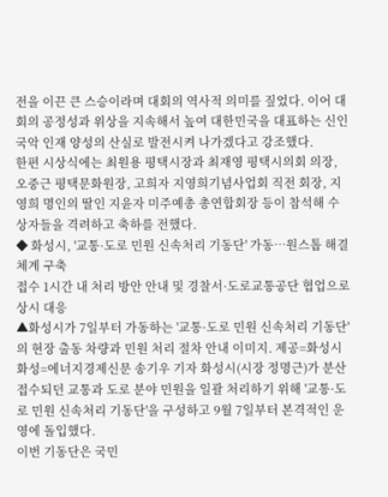전을 이끈 큰 스승이라며 대회의 역사적 의미를 짚었다. 이어 대회의 공정성과 위상을 지속해서 높여 대한민국을 대표하는 신인 국악 인재 양성의 산실로 발전시켜 나가겠다고 강조했다.
한편 시상식에는 최원용 평택시장과 최재영 평택시의회 의장, 오중근 평택문화원장, 고희자 지영희기념사업회 직전 회장, 지영희 명인의 딸인 지윤자 미주예총 총연합회장 등이 참석해 수상자들을 격려하고 축하를 전했다.
◆ 화성시, '교통·도로 민원 신속처리 기동단' 가동…원스톱 해결 체계 구축
접수 1시간 내 처리 방안 안내 및 경찰서·도로교통공단 협업으로 상시 대응
▲화성시가 7일부터 가동하는 '교통·도로 민원 신속처리 기동단'의 현장 출동 차량과 민원 처리 절차 안내 이미지. 제공=화성시
화성=에너지경제신문 송기우 기자 화성시(시장 정명근)가 분산 접수되던 교통과 도로 분야 민원을 일괄 처리하기 위해 '교통·도로 민원 신속처리 기동단'을 구성하고 9월 7일부터 본격적인 운영에 돌입했다.
이번 기동단은 국민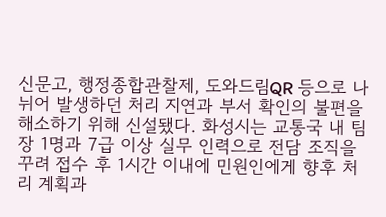신문고, 행정종합관찰제, 도와드림QR 등으로 나뉘어 발생하던 처리 지연과 부서 확인의 불편을 해소하기 위해 신설됐다. 화성시는 교통국 내 팀장 1명과 7급 이상 실무 인력으로 전담 조직을 꾸려 접수 후 1시간 이내에 민원인에게 향후 처리 계획과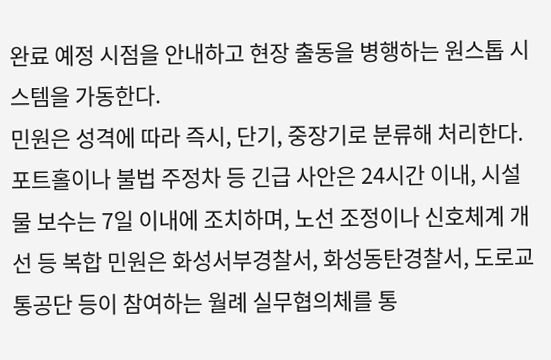완료 예정 시점을 안내하고 현장 출동을 병행하는 원스톱 시스템을 가동한다.
민원은 성격에 따라 즉시, 단기, 중장기로 분류해 처리한다. 포트홀이나 불법 주정차 등 긴급 사안은 24시간 이내, 시설물 보수는 7일 이내에 조치하며, 노선 조정이나 신호체계 개선 등 복합 민원은 화성서부경찰서, 화성동탄경찰서, 도로교통공단 등이 참여하는 월례 실무협의체를 통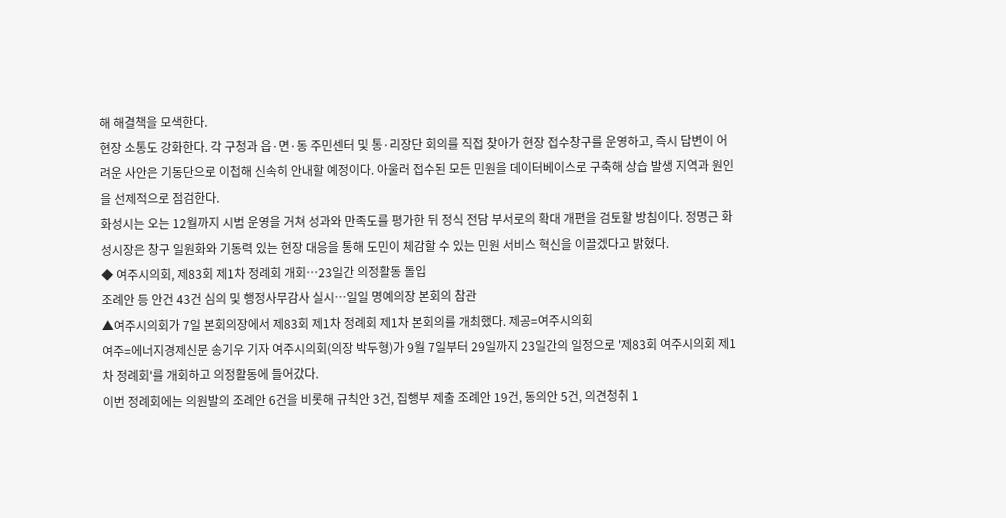해 해결책을 모색한다.
현장 소통도 강화한다. 각 구청과 읍·면·동 주민센터 및 통·리장단 회의를 직접 찾아가 현장 접수창구를 운영하고, 즉시 답변이 어려운 사안은 기동단으로 이첩해 신속히 안내할 예정이다. 아울러 접수된 모든 민원을 데이터베이스로 구축해 상습 발생 지역과 원인을 선제적으로 점검한다.
화성시는 오는 12월까지 시범 운영을 거쳐 성과와 만족도를 평가한 뒤 정식 전담 부서로의 확대 개편을 검토할 방침이다. 정명근 화성시장은 창구 일원화와 기동력 있는 현장 대응을 통해 도민이 체감할 수 있는 민원 서비스 혁신을 이끌겠다고 밝혔다.
◆ 여주시의회, 제83회 제1차 정례회 개회…23일간 의정활동 돌입
조례안 등 안건 43건 심의 및 행정사무감사 실시…일일 명예의장 본회의 참관
▲여주시의회가 7일 본회의장에서 제83회 제1차 정례회 제1차 본회의를 개최했다. 제공=여주시의회
여주=에너지경제신문 송기우 기자 여주시의회(의장 박두형)가 9월 7일부터 29일까지 23일간의 일정으로 '제83회 여주시의회 제1차 정례회'를 개회하고 의정활동에 들어갔다.
이번 정례회에는 의원발의 조례안 6건을 비롯해 규칙안 3건, 집행부 제출 조례안 19건, 동의안 5건, 의견청취 1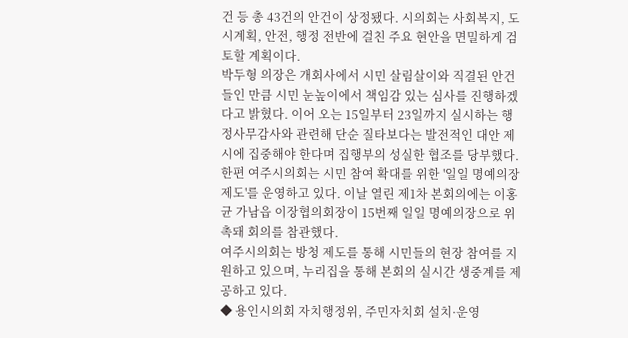건 등 총 43건의 안건이 상정됐다. 시의회는 사회복지, 도시계획, 안전, 행정 전반에 걸친 주요 현안을 면밀하게 검토할 계획이다.
박두형 의장은 개회사에서 시민 살림살이와 직결된 안건들인 만큼 시민 눈높이에서 책임감 있는 심사를 진행하겠다고 밝혔다. 이어 오는 15일부터 23일까지 실시하는 행정사무감사와 관련해 단순 질타보다는 발전적인 대안 제시에 집중해야 한다며 집행부의 성실한 협조를 당부했다.
한편 여주시의회는 시민 참여 확대를 위한 '일일 명예의장 제도'를 운영하고 있다. 이날 열린 제1차 본회의에는 이홍균 가남읍 이장협의회장이 15번째 일일 명예의장으로 위촉돼 회의를 참관했다.
여주시의회는 방청 제도를 통해 시민들의 현장 참여를 지원하고 있으며, 누리집을 통해 본회의 실시간 생중계를 제공하고 있다.
◆ 용인시의회 자치행정위, 주민자치회 설치·운영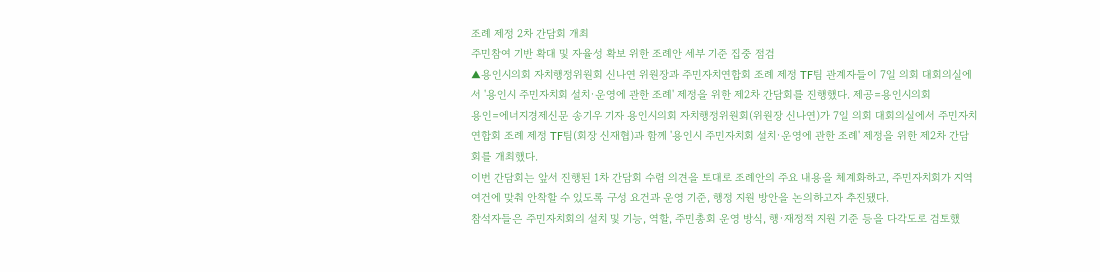조례 제정 2차 간담회 개최
주민참여 기반 확대 및 자율성 확보 위한 조례안 세부 기준 집중 점검
▲용인시의회 자치행정위원회 신나연 위원장과 주민자치연합회 조례 제정 TF팀 관계자들이 7일 의회 대회의실에서 '용인시 주민자치회 설치·운영에 관한 조례' 제정을 위한 제2차 간담회를 진행했다. 제공=용인시의회
용인=에너지경제신문 송기우 기자 용인시의회 자치행정위원회(위원장 신나연)가 7일 의회 대회의실에서 주민자치연합회 조례 제정 TF팀(회장 신재협)과 함께 '용인시 주민자치회 설치·운영에 관한 조례' 제정을 위한 제2차 간담회를 개최했다.
이번 간담회는 앞서 진행된 1차 간담회 수렴 의견을 토대로 조례안의 주요 내용을 체계화하고, 주민자치회가 지역 여건에 맞춰 안착할 수 있도록 구성 요건과 운영 기준, 행정 지원 방안을 논의하고자 추진됐다.
참석자들은 주민자치회의 설치 및 기능, 역할, 주민총회 운영 방식, 행·재정적 지원 기준 등을 다각도로 검토했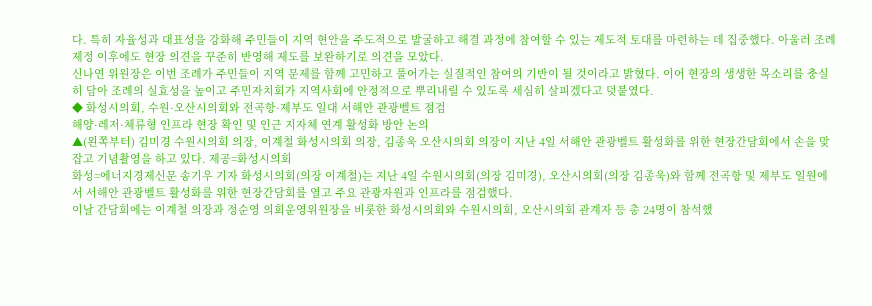다. 특히 자율성과 대표성을 강화해 주민들이 지역 현안을 주도적으로 발굴하고 해결 과정에 참여할 수 있는 제도적 토대를 마련하는 데 집중했다. 아울러 조례 제정 이후에도 현장 의견을 꾸준히 반영해 제도를 보완하기로 의견을 모았다.
신나연 위원장은 이번 조례가 주민들이 지역 문제를 함께 고민하고 풀어가는 실질적인 참여의 기반이 될 것이라고 밝혔다. 이어 현장의 생생한 목소리를 충실히 담아 조례의 실효성을 높이고 주민자치회가 지역사회에 안정적으로 뿌리내릴 수 있도록 세심히 살피겠다고 덧붙였다.
◆ 화성시의회, 수원·오산시의회와 전곡항·제부도 일대 서해안 관광벨트 점검
해양·레저·체류형 인프라 현장 확인 및 인근 지자체 연계 활성화 방안 논의
▲(왼쪽부터) 김미경 수원시의회 의장, 이계철 화성시의회 의장, 김종욱 오산시의회 의장이 지난 4일 서해안 관광벨트 활성화를 위한 현장간담회에서 손을 맞잡고 기념촬영을 하고 있다. 제공=화성시의회
화성=에너지경제신문 송기우 기자 화성시의회(의장 이계철)는 지난 4일 수원시의회(의장 김미경), 오산시의회(의장 김종욱)와 함께 전곡항 및 제부도 일원에서 서해안 관광벨트 활성화를 위한 현장간담회를 열고 주요 관광자원과 인프라를 점검했다.
이날 간담회에는 이계철 의장과 정순영 의회운영위원장을 비롯한 화성시의회와 수원시의회, 오산시의회 관계자 등 총 24명이 참석했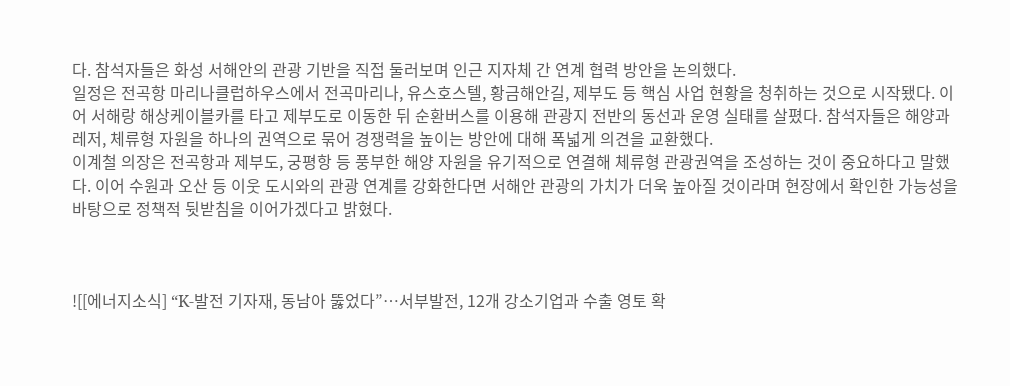다. 참석자들은 화성 서해안의 관광 기반을 직접 둘러보며 인근 지자체 간 연계 협력 방안을 논의했다.
일정은 전곡항 마리나클럽하우스에서 전곡마리나, 유스호스텔, 황금해안길, 제부도 등 핵심 사업 현황을 청취하는 것으로 시작됐다. 이어 서해랑 해상케이블카를 타고 제부도로 이동한 뒤 순환버스를 이용해 관광지 전반의 동선과 운영 실태를 살폈다. 참석자들은 해양과 레저, 체류형 자원을 하나의 권역으로 묶어 경쟁력을 높이는 방안에 대해 폭넓게 의견을 교환했다.
이계철 의장은 전곡항과 제부도, 궁평항 등 풍부한 해양 자원을 유기적으로 연결해 체류형 관광권역을 조성하는 것이 중요하다고 말했다. 이어 수원과 오산 등 이웃 도시와의 관광 연계를 강화한다면 서해안 관광의 가치가 더욱 높아질 것이라며 현장에서 확인한 가능성을 바탕으로 정책적 뒷받침을 이어가겠다고 밝혔다.



![[에너지소식] “K-발전 기자재, 동남아 뚫었다”…서부발전, 12개 강소기업과 수출 영토 확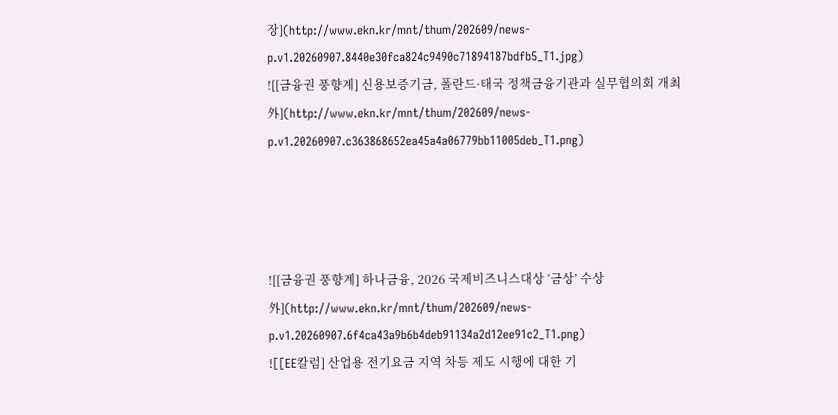장](http://www.ekn.kr/mnt/thum/202609/news-p.v1.20260907.8440e30fca824c9490c71894187bdfb5_T1.jpg)
![[금융권 풍향계] 신용보증기금, 폴란드·태국 정책금융기관과 실무협의회 개최 外](http://www.ekn.kr/mnt/thum/202609/news-p.v1.20260907.c363868652ea45a4a06779bb11005deb_T1.png)




![[금융권 풍향계] 하나금융, 2026 국제비즈니스대상 ‘금상’ 수상 外](http://www.ekn.kr/mnt/thum/202609/news-p.v1.20260907.6f4ca43a9b6b4deb91134a2d12ee91c2_T1.png)
![[EE칼럼] 산업용 전기요금 지역 차등 제도 시행에 대한 기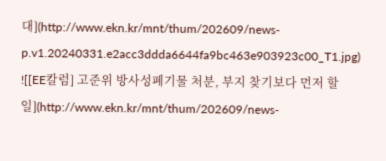대](http://www.ekn.kr/mnt/thum/202609/news-p.v1.20240331.e2acc3ddda6644fa9bc463e903923c00_T1.jpg)
![[EE칼럼] 고준위 방사성폐기물 처분, 부지 찾기보다 먼저 할 일](http://www.ekn.kr/mnt/thum/202609/news-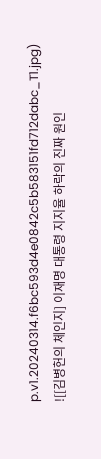p.v1.20240314.f6bc593d4e0842c5b583151fd712dabc_T1.jpg)
![[김병헌의 체인지] 이재명 대통령 지지율 하락의 진짜 원인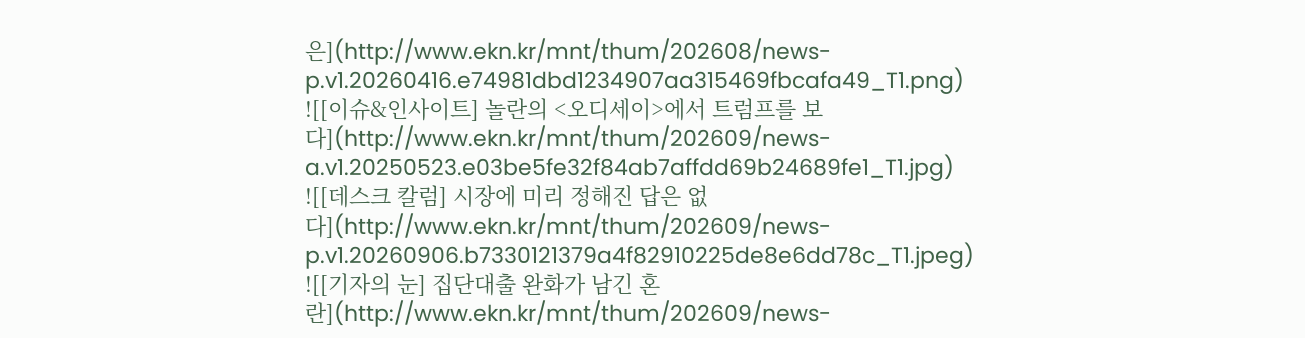은](http://www.ekn.kr/mnt/thum/202608/news-p.v1.20260416.e74981dbd1234907aa315469fbcafa49_T1.png)
![[이슈&인사이트] 놀란의 <오디세이>에서 트럼프를 보다](http://www.ekn.kr/mnt/thum/202609/news-a.v1.20250523.e03be5fe32f84ab7affdd69b24689fe1_T1.jpg)
![[데스크 칼럼] 시장에 미리 정해진 답은 없다](http://www.ekn.kr/mnt/thum/202609/news-p.v1.20260906.b7330121379a4f82910225de8e6dd78c_T1.jpeg)
![[기자의 눈] 집단대출 완화가 남긴 혼란](http://www.ekn.kr/mnt/thum/202609/news-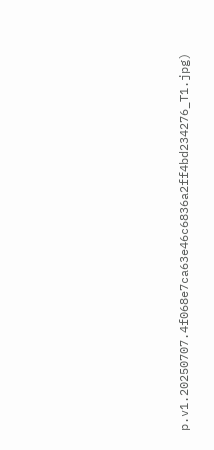p.v1.20250707.4f068e7ca63e46c6836a2ff4bd234276_T1.jpg)